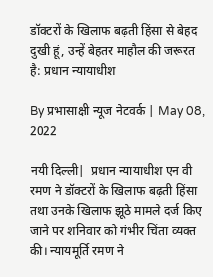डॉक्टरों के खिलाफ बढ़ती हिंसा से बेहद दुखी हूं, उन्हें बेहतर माहौल की जरूरत है: प्रधान न्यायाधीश

By प्रभासाक्षी न्यूज नेटवर्क | May 08, 2022

नयी दिल्ली|  प्रधान न्यायाधीश एन वी रमण ने डॉक्टरों के खिलाफ बढ़ती हिंसा तथा उनके खिलाफ झूठे मामले दर्ज किए जाने पर शनिवार को गंभीर चिंता व्यक्त की। न्यायमूर्ति रमण ने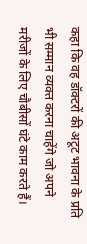कहा कि वह डॉक्टरों की अटूट भावना के प्रति भी सम्मान व्यक्त करना चाहेंगे जो अपने मरीजों के लिए चौबीसों घंटे काम करते हैं।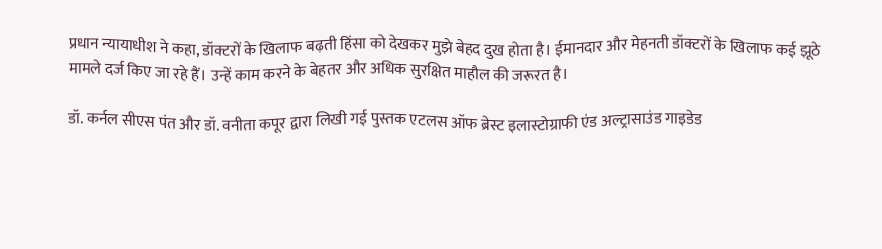प्रधान न्यायाधीश ने कहा, डॉक्टरों के खिलाफ बढ़ती हिंसा को देखकर मुझे बेहद दुख होता है। ईमानदार और मेहनती डॉक्टरों के खिलाफ कई झूठे मामले दर्ज किए जा रहे हैं। उन्हें काम करने के बेहतर और अधिक सुरक्षित माहौल की जरूरत है।

डॉ. कर्नल सीएस पंत और डॉ. वनीता कपूर द्वारा लिखी गई पुस्तक एटलस ऑफ ब्रेस्ट इलास्टोग्राफी एंड अल्ट्रासाउंड गाइडेड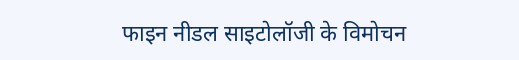फाइन नीडल साइटोलॉजी के विमोचन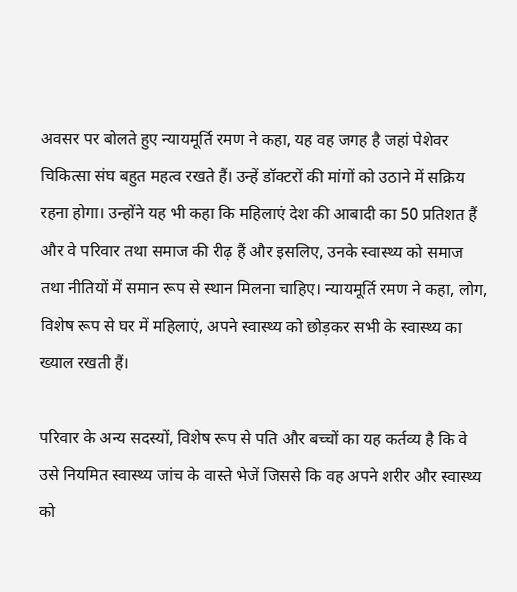अवसर पर बोलते हुए न्यायमूर्ति रमण ने कहा, यह वह जगह है जहां पेशेवर चिकित्सा संघ बहुत महत्व रखते हैं। उन्हें डॉक्टरों की मांगों को उठाने में सक्रिय रहना होगा। उन्होंने यह भी कहा कि महिलाएं देश की आबादी का 50 प्रतिशत हैं और वे परिवार तथा समाज की रीढ़ हैं और इसलिए, उनके स्वास्थ्य को समाज तथा नीतियों में समान रूप से स्थान मिलना चाहिए। न्यायमूर्ति रमण ने कहा, लोग, विशेष रूप से घर में महिलाएं, अपने स्वास्थ्य को छोड़कर सभी के स्वास्थ्य का ख्याल रखती हैं।

परिवार के अन्य सदस्यों, विशेष रूप से पति और बच्चों का यह कर्तव्य है कि वे उसे नियमित स्वास्थ्य जांच के वास्ते भेजें जिससे कि वह अपने शरीर और स्वास्थ्य को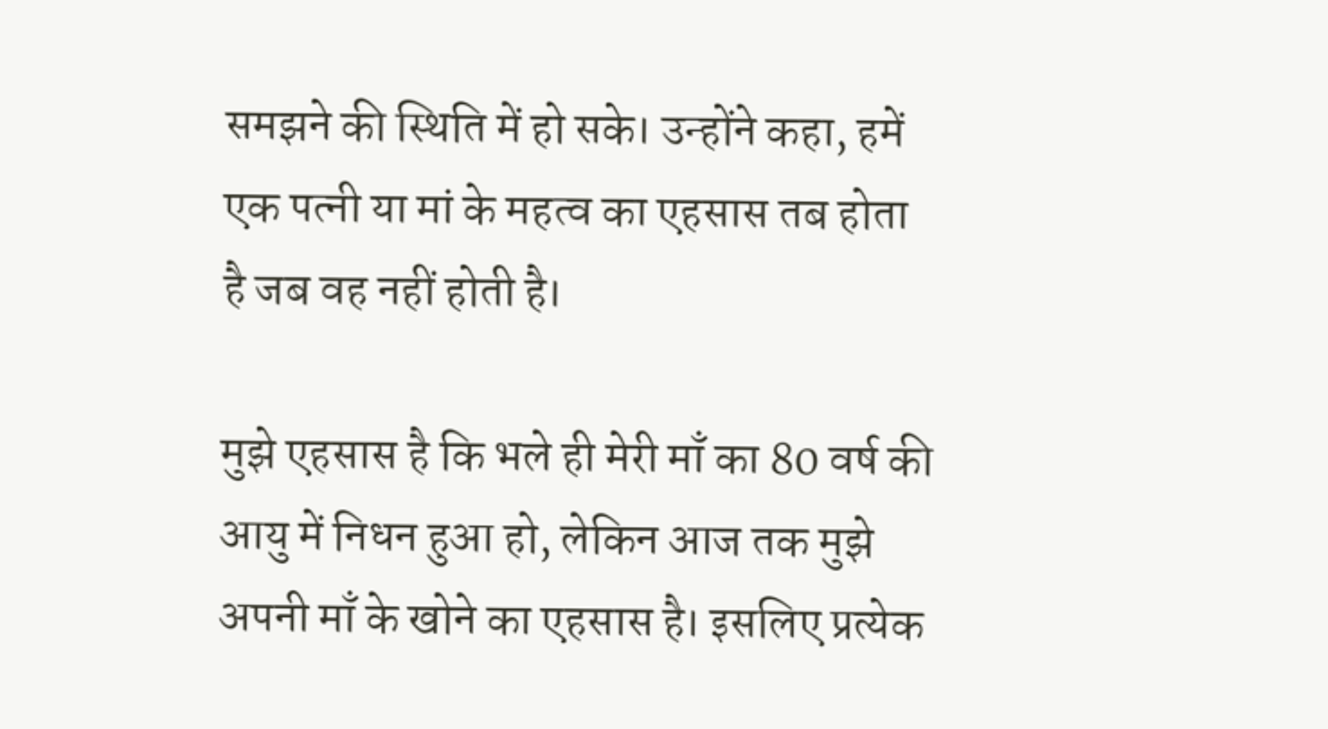समझने की स्थिति में हो सके। उन्होंने कहा, हमें एक पत्नी या मां के महत्व का एहसास तब होता है जब वह नहीं होती है।

मुझे एहसास है कि भले ही मेरी माँ का 80 वर्ष की आयु में निधन हुआ हो, लेकिन आज तक मुझे अपनी माँ के खोने का एहसास है। इसलिए प्रत्येक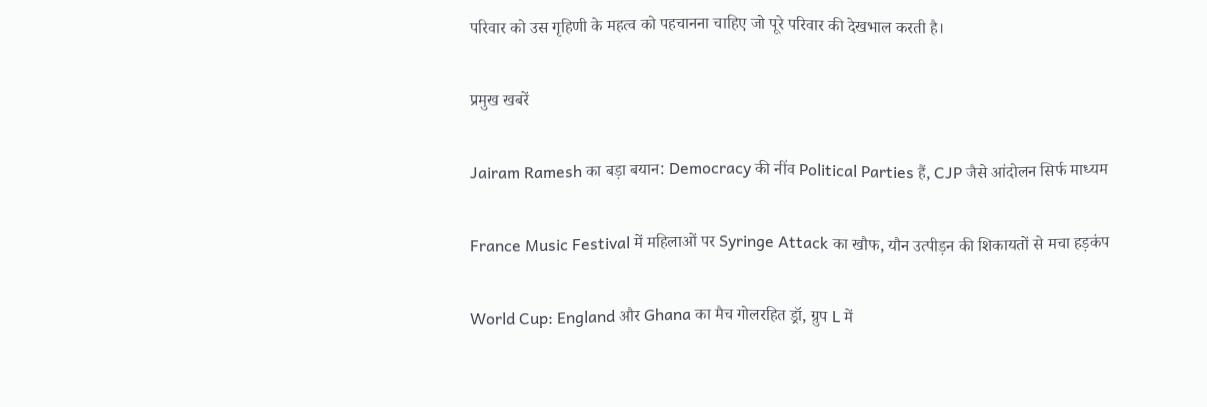परिवार को उस गृहिणी के महत्व को पहचानना चाहिए जो पूरे परिवार की देखभाल करती है।

प्रमुख खबरें

Jairam Ramesh का बड़ा बयान: Democracy की नींव Political Parties हैं, CJP जैसे आंदोलन सिर्फ माध्यम

France Music Festival में महिलाओं पर Syringe Attack का खौफ, यौन उत्पीड़न की शिकायतों से मचा हड़कंप

World Cup: England और Ghana का मैच गोलरहित ड्रॉ, ग्रुप L में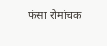फंसा रोमांचक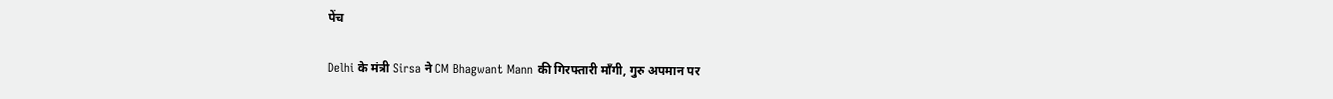पेंच

Delhi के मंत्री Sirsa ने CM Bhagwant Mann की गिरफ्तारी माँगी, गुरु अपमान पर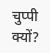चुप्पी क्यों?